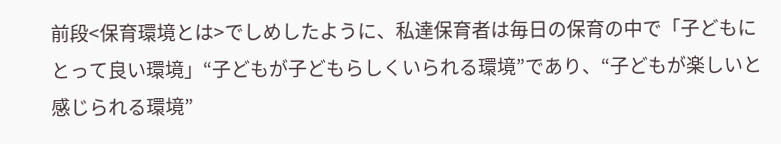前段<保育環境とは>でしめしたように、私達保育者は毎日の保育の中で「子どもにとって良い環境」“子どもが子どもらしくいられる環境”であり、“子どもが楽しいと感じられる環境”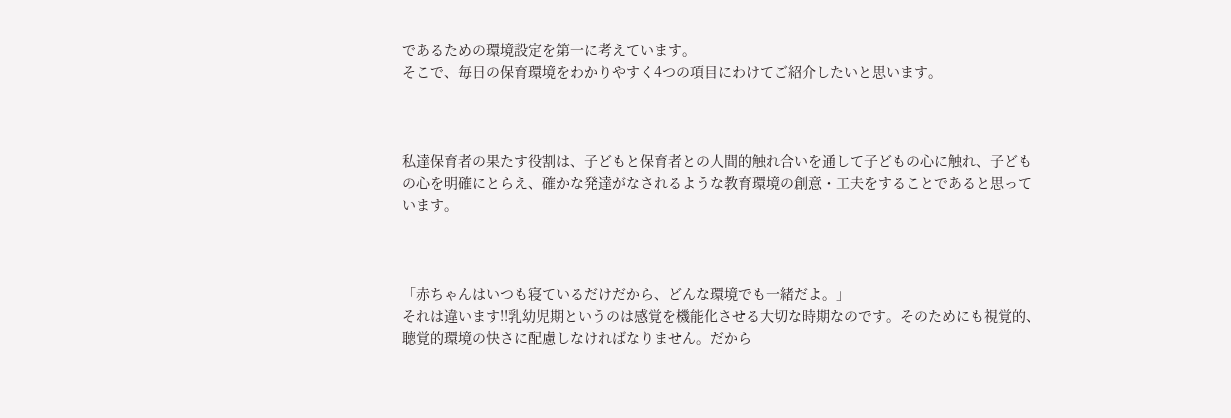であるための環境設定を第一に考えています。
そこで、毎日の保育環境をわかりやすく4つの項目にわけてご紹介したいと思います。



私達保育者の果たす役割は、子どもと保育者との人間的触れ合いを通して子どもの心に触れ、子どもの心を明確にとらえ、確かな発達がなされるような教育環境の創意・工夫をすることであると思っています。



「赤ちゃんはいつも寝ているだけだから、どんな環境でも一緒だよ。」
それは違います!!乳幼児期というのは感覚を機能化させる大切な時期なのです。そのためにも視覚的、聴覚的環境の快さに配慮しなければなりません。だから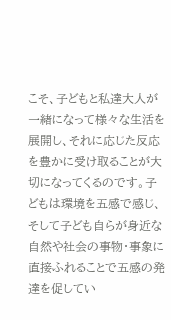こそ、子どもと私達大人が一緒になって様々な生活を展開し、それに応じた反応を豊かに受け取ることが大切になってくるのです。子どもは環境を五感で感じ、そして子ども自らが身近な自然や社会の事物・事象に直接ふれることで五感の発達を促してい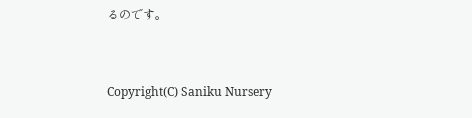るのです。


Copyright(C) Saniku Nursery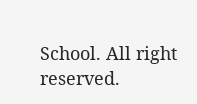School. All right reserved.